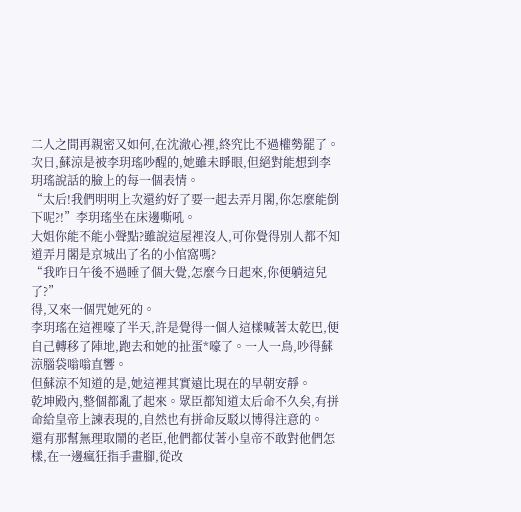二人之間再親密又如何,在沈澈心裡,終究比不過權勢罷了。
次日,蘇涼是被李玥瑤吵醒的,她雖未睜眼,但絕對能想到李玥瑤說話的臉上的每一個表情。
“太后!我們明明上次還約好了要一起去弄月閣,你怎麼能倒下呢?!”李玥瑤坐在床邊嘶吼。
大姐你能不能小聲點?雖說這屋裡沒人,可你覺得別人都不知道弄月閣是京城出了名的小倌窩嗎?
“我昨日午後不過睡了個大覺,怎麼今日起來,你便躺這兒了?”
得,又來一個咒她死的。
李玥瑤在這裡嚎了半天,許是覺得一個人這樣喊著太乾巴,便自己轉移了陣地,跑去和她的扯蛋*嚎了。一人一鳥,吵得蘇涼腦袋嗡嗡直響。
但蘇涼不知道的是,她這裡其實遠比現在的早朝安靜。
乾坤殿內,整個都亂了起來。眾臣都知道太后命不久矣,有拼命給皇帝上諫表現的,自然也有拼命反駁以博得注意的。
還有那幫無理取鬧的老臣,他們都仗著小皇帝不敢對他們怎樣,在一邊瘋狂指手畫腳,從改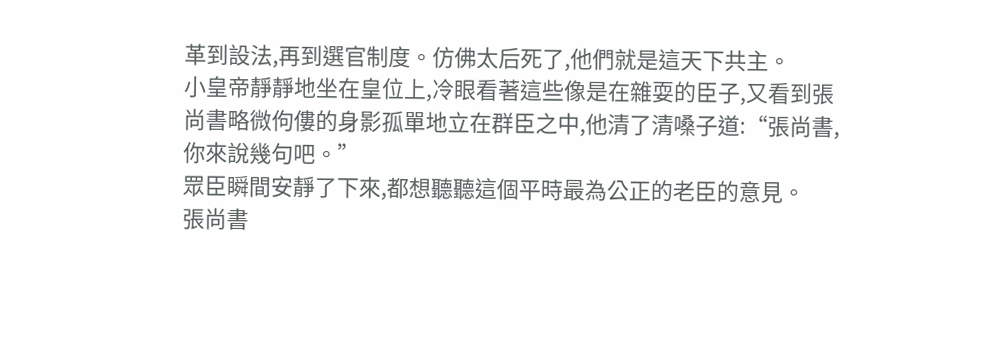革到設法,再到選官制度。仿佛太后死了,他們就是這天下共主。
小皇帝靜靜地坐在皇位上,冷眼看著這些像是在雜耍的臣子,又看到張尚書略微佝僂的身影孤單地立在群臣之中,他清了清嗓子道:“張尚書,你來說幾句吧。”
眾臣瞬間安靜了下來,都想聽聽這個平時最為公正的老臣的意見。
張尚書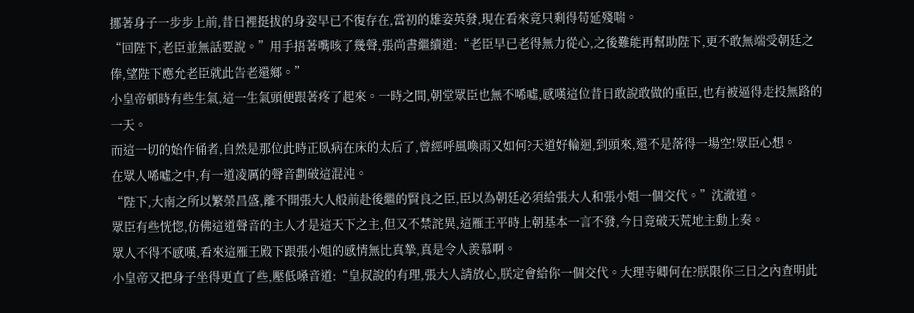挪著身子一步步上前,昔日裡挺拔的身姿早已不復存在,當初的雄姿英發,現在看來竟只剩得苟延殘喘。
“回陛下,老臣並無話要說。”用手捂著嘴咳了幾聲,張尚書繼續道:“老臣早已老得無力從心,之後難能再幫助陛下,更不敢無端受朝廷之俸,望陛下應允老臣就此告老還鄉。”
小皇帝頓時有些生氣,這一生氣頭便跟著疼了起來。一時之間,朝堂眾臣也無不唏噓,感嘆這位昔日敢說敢做的重臣,也有被逼得走投無路的一天。
而這一切的始作俑者,自然是那位此時正臥病在床的太后了,曾經呼風喚雨又如何?天道好輪迴,到頭來,還不是落得一場空!眾臣心想。
在眾人唏噓之中,有一道凌厲的聲音劃破這混沌。
“陛下,大南之所以繁榮昌盛,離不開張大人般前赴後繼的賢良之臣,臣以為朝廷必須給張大人和張小姐一個交代。”沈澈道。
眾臣有些恍惚,仿佛這道聲音的主人才是這天下之主,但又不禁詫異,這雁王平時上朝基本一言不發,今日竟破天荒地主動上奏。
眾人不得不感嘆,看來這雁王殿下跟張小姐的感情無比真摯,真是令人羨慕啊。
小皇帝又把身子坐得更直了些,壓低嗓音道:“皇叔說的有理,張大人請放心,朕定會給你一個交代。大理寺卿何在?朕限你三日之內查明此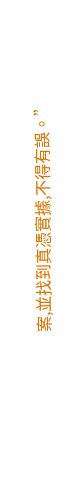案,並找到真憑實據,不得有誤。”